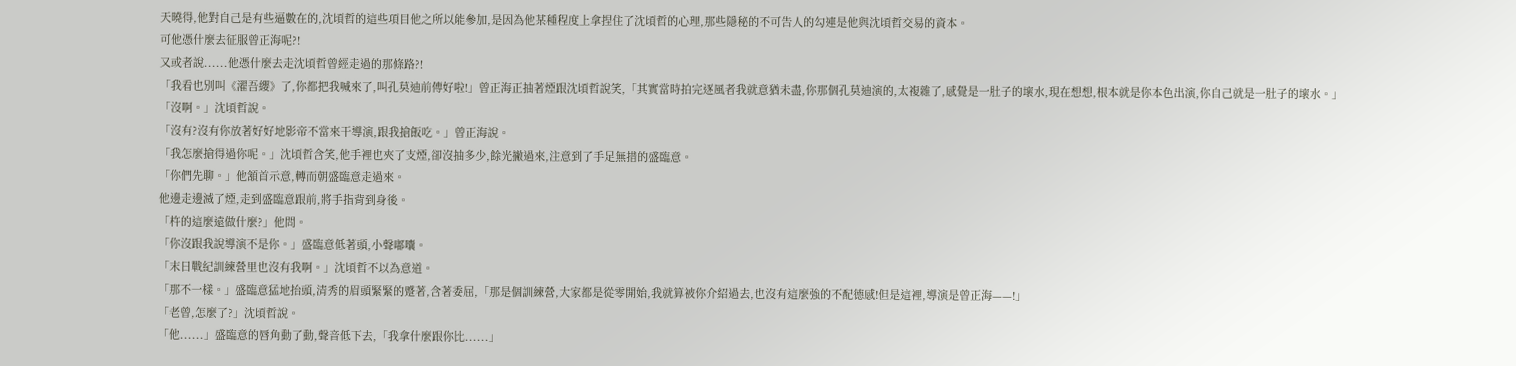天曉得,他對自己是有些逼數在的,沈頃哲的這些項目他之所以能參加,是因為他某種程度上拿捏住了沈頃哲的心理,那些隱秘的不可告人的勾連是他與沈頃哲交易的資本。
可他憑什麼去征服曾正海呢?!
又或者說......他憑什麼去走沈頃哲曾經走過的那條路?!
「我看也別叫《濯吾纓》了,你都把我喊來了,叫孔莫迪前傳好啦!」曾正海正抽著煙跟沈頃哲說笑,「其實當時拍完逐風者我就意猶未盡,你那個孔莫迪演的,太複雜了,感覺是一肚子的壞水,現在想想,根本就是你本色出演,你自己就是一肚子的壞水。」
「沒啊。」沈頃哲說。
「沒有?沒有你放著好好地影帝不當來干導演,跟我搶飯吃。」曾正海說。
「我怎麼搶得過你呢。」沈頃哲含笑,他手裡也夾了支煙,卻沒抽多少,餘光撇過來,注意到了手足無措的盛臨意。
「你們先聊。」他頷首示意,轉而朝盛臨意走過來。
他邊走邊滅了煙,走到盛臨意跟前,將手指背到身後。
「杵的這麼遠做什麼?」他問。
「你沒跟我說導演不是你。」盛臨意低著頭,小聲嘟囔。
「末日戰紀訓練營里也沒有我啊。」沈頃哲不以為意道。
「那不一樣。」盛臨意猛地抬頭,清秀的眉頭緊緊的蹙著,含著委屈,「那是個訓練營,大家都是從零開始,我就算被你介紹過去,也沒有這麼強的不配德感!但是這裡,導演是曾正海——!」
「老曾,怎麼了?」沈頃哲說。
「他......」盛臨意的唇角動了動,聲音低下去,「我拿什麼跟你比......」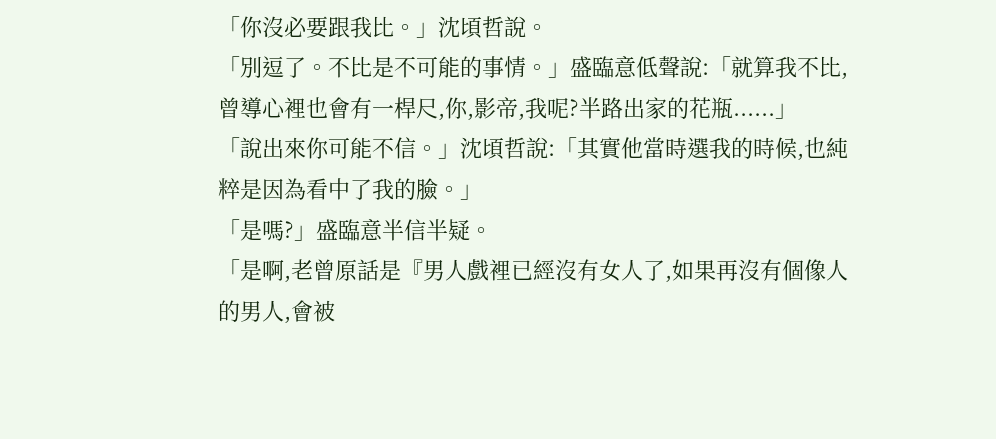「你沒必要跟我比。」沈頃哲說。
「別逗了。不比是不可能的事情。」盛臨意低聲說:「就算我不比,曾導心裡也會有一桿尺,你,影帝,我呢?半路出家的花瓶......」
「說出來你可能不信。」沈頃哲說:「其實他當時選我的時候,也純粹是因為看中了我的臉。」
「是嗎?」盛臨意半信半疑。
「是啊,老曾原話是『男人戲裡已經沒有女人了,如果再沒有個像人的男人,會被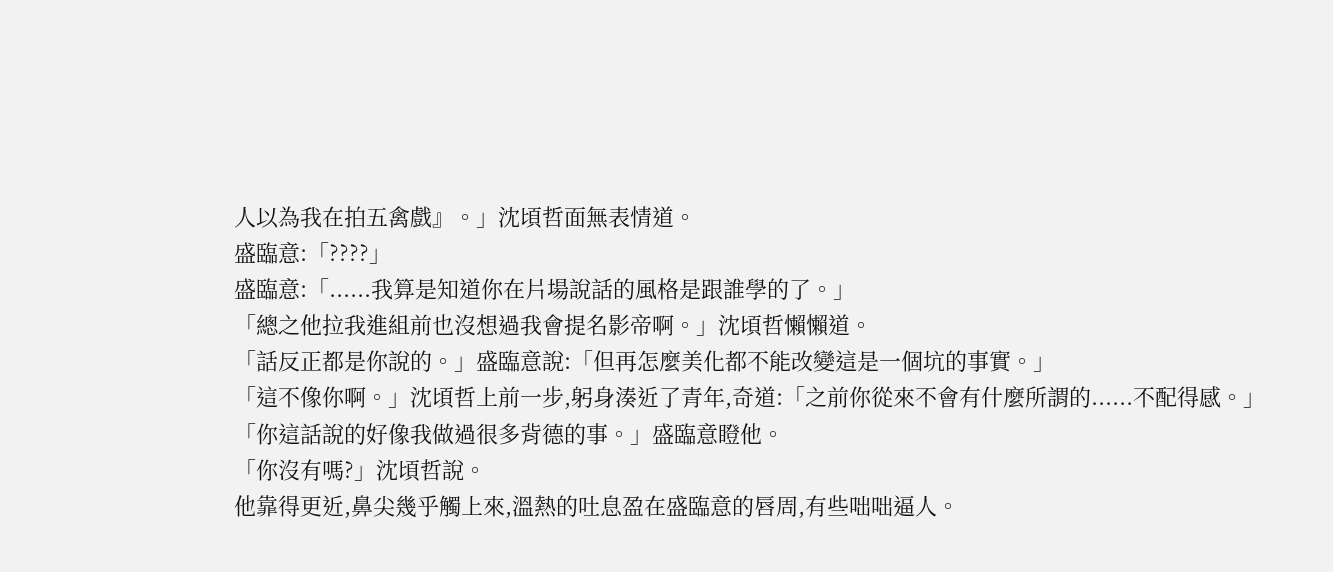人以為我在拍五禽戲』。」沈頃哲面無表情道。
盛臨意:「????」
盛臨意:「......我算是知道你在片場說話的風格是跟誰學的了。」
「總之他拉我進組前也沒想過我會提名影帝啊。」沈頃哲懶懶道。
「話反正都是你說的。」盛臨意說:「但再怎麼美化都不能改變這是一個坑的事實。」
「這不像你啊。」沈頃哲上前一步,躬身湊近了青年,奇道:「之前你從來不會有什麼所謂的......不配得感。」
「你這話說的好像我做過很多背德的事。」盛臨意瞪他。
「你沒有嗎?」沈頃哲說。
他靠得更近,鼻尖幾乎觸上來,溫熱的吐息盈在盛臨意的唇周,有些咄咄逼人。